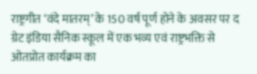राष्ट्रगीत ‘वंदे मातरम्’ के 150 वर्ष पूर्ण होने के अवसर पर द ग्रेट इंडिया सैनिक स्कूल में एक भव्य एवं राष्ट्रभक्ति से ओतप्रोत कार्यक्रम का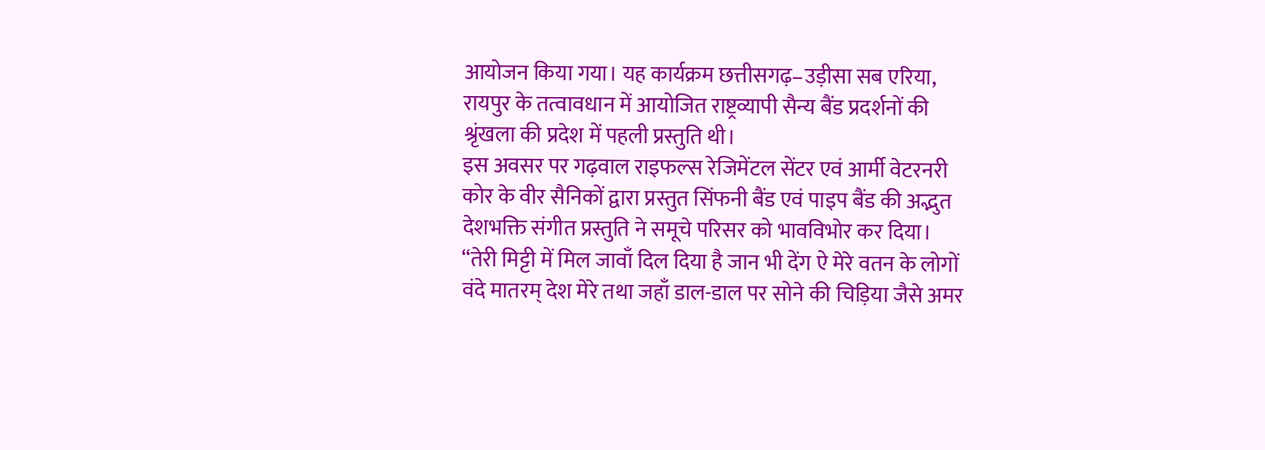आयोजन किया गया। यह कार्यक्रम छत्तीसगढ़–उड़ीसा सब एरिया, रायपुर के तत्वावधान में आयोजित राष्ट्रव्यापी सैन्य बैंड प्रदर्शनों की श्रृंखला की प्रदेश में पहली प्रस्तुति थी।
इस अवसर पर गढ़वाल राइफल्स रेजिमेंटल सेंटर एवं आर्मी वेटरनरी कोर के वीर सैनिकों द्वारा प्रस्तुत सिंफनी बैंड एवं पाइप बैंड की अद्भुत देशभक्ति संगीत प्रस्तुति ने समूचे परिसर को भावविभोर कर दिया।
“तेरी मिट्टी में मिल जावाँ दिल दिया है जान भी देंग ऐ मेरे वतन के लोगों वंदे मातरम् देश मेरे तथा जहाँ डाल-डाल पर सोने की चिड़िया जैसे अमर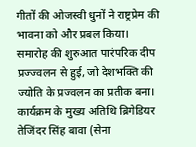गीतों की ओजस्वी धुनों ने राष्ट्रप्रेम की भावना को और प्रबल किया।
समारोह की शुरुआत पारंपरिक दीप प्रज्ज्वलन से हुई, जो देशभक्ति की ज्योति के प्रज्वलन का प्रतीक बना।
कार्यक्रम के मुख्य अतिथि ब्रिगेडियर तेजिंदर सिंह बावा (सेना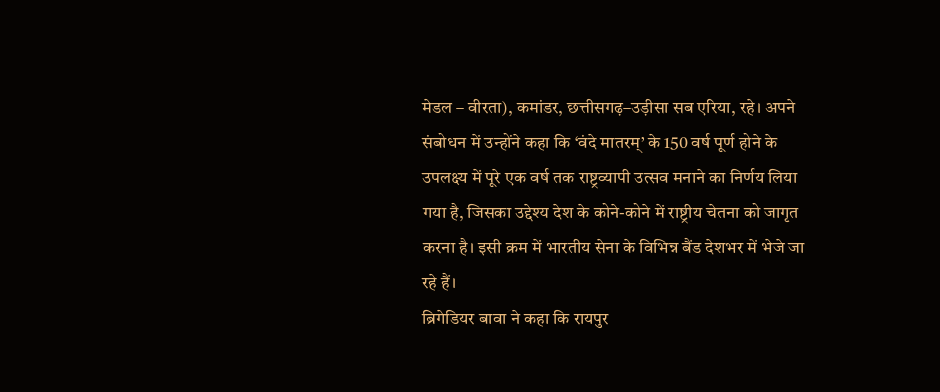मेडल – वीरता), कमांडर, छत्तीसगढ़–उड़ीसा सब एरिया, रहे। अपने संबोधन में उन्होंने कहा कि ‘वंदे मातरम्’ के 150 वर्ष पूर्ण होने के उपलक्ष्य में पूरे एक वर्ष तक राष्ट्रव्यापी उत्सव मनाने का निर्णय लिया गया है, जिसका उद्देश्य देश के कोने-कोने में राष्ट्रीय चेतना को जागृत करना है। इसी क्रम में भारतीय सेना के विभिन्न बैंड देशभर में भेजे जा रहे हैं।
ब्रिगेडियर बावा ने कहा कि रायपुर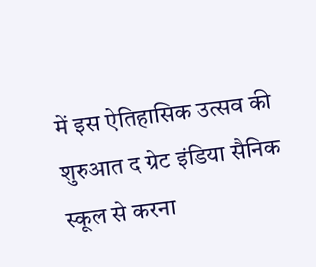में इस ऐतिहासिक उत्सव की शुरुआत द ग्रेट इंडिया सैनिक स्कूल से करना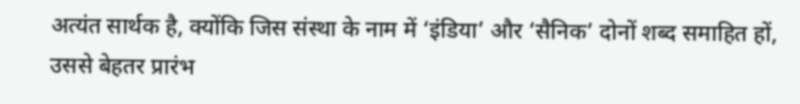अत्यंत सार्थक है, क्योंकि जिस संस्था के नाम में ‘इंडिया’ और ‘सैनिक’ दोनों शब्द समाहित हों, उससे बेहतर प्रारंभ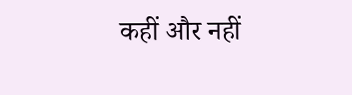कहीं और नहीं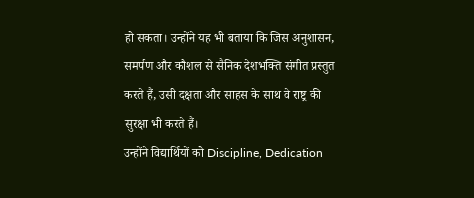हो सकता। उन्होंने यह भी बताया कि जिस अनुशासन, समर्पण और कौशल से सैनिक देशभक्ति संगीत प्रस्तुत करते हैं, उसी दक्षता और साहस के साथ वे राष्ट्र की सुरक्षा भी करते हैं।
उन्होंने विद्यार्थियों को Discipline, Dedication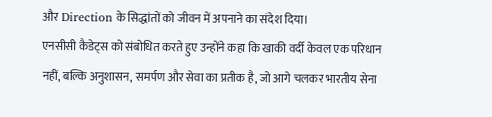और Direction के सिद्धांतों को जीवन में अपनाने का संदेश दिया।
एनसीसी कैडेट्स को संबोधित करते हुए उन्होंने कहा कि खाकी वर्दी केवल एक परिधान नहीं, बल्कि अनुशासन, समर्पण और सेवा का प्रतीक है, जो आगे चलकर भारतीय सेना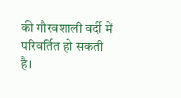की गौरवशाली वर्दी में परिवर्तित हो सकती है।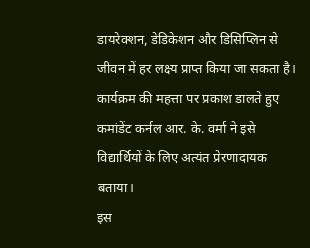डायरेक्शन, डेडिकेशन और डिसिप्लिन से जीवन में हर लक्ष्य प्राप्त किया जा सकता है।
कार्यक्रम की महत्ता पर प्रकाश डालते हुए कमांडेंट कर्नल आर. के. वर्मा ने इसे विद्यार्थियों के लिए अत्यंत प्रेरणादायक बताया।
इस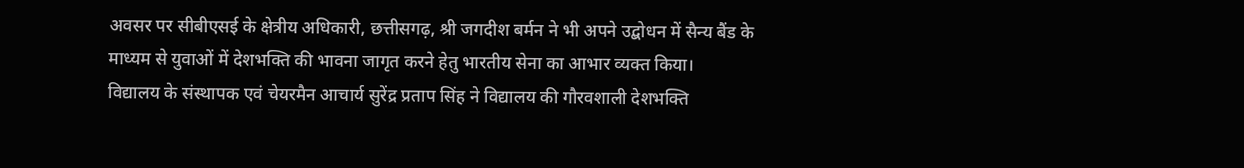अवसर पर सीबीएसई के क्षेत्रीय अधिकारी, छत्तीसगढ़, श्री जगदीश बर्मन ने भी अपने उद्बोधन में सैन्य बैंड के माध्यम से युवाओं में देशभक्ति की भावना जागृत करने हेतु भारतीय सेना का आभार व्यक्त किया।
विद्यालय के संस्थापक एवं चेयरमैन आचार्य सुरेंद्र प्रताप सिंह ने विद्यालय की गौरवशाली देशभक्ति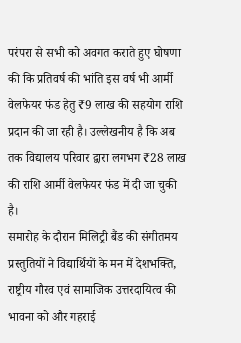परंपरा से सभी को अवगत कराते हुए घोषणा की कि प्रतिवर्ष की भांति इस वर्ष भी आर्मी वेलफेयर फंड हेतु ₹9 लाख की सहयोग राशि प्रदान की जा रही है। उल्लेखनीय है कि अब तक विद्यालय परिवार द्वारा लगभग ₹28 लाख की राशि आर्मी वेलफेयर फंड में दी जा चुकी है।
समारोह के दौरान मिलिट्री बैंड की संगीतमय प्रस्तुतियों ने विद्यार्थियों के मन में देशभक्ति, राष्ट्रीय गौरव एवं सामाजिक उत्तरदायित्व की भावना को और गहराई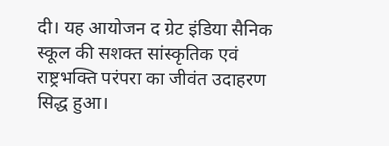दी। यह आयोजन द ग्रेट इंडिया सैनिक स्कूल की सशक्त सांस्कृतिक एवं राष्ट्रभक्ति परंपरा का जीवंत उदाहरण सिद्ध हुआ।